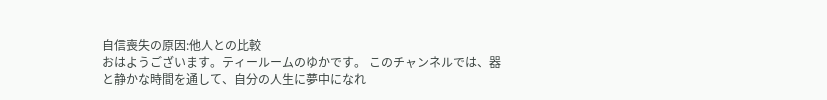自信喪失の原因:他人との比較
おはようございます。ティールームのゆかです。 このチャンネルでは、器と静かな時間を通して、自分の人生に夢中になれ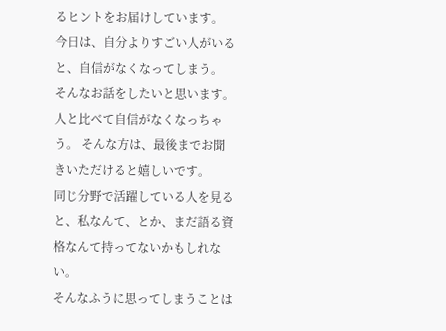るヒントをお届けしています。
今日は、自分よりすごい人がいると、自信がなくなってしまう。 そんなお話をしたいと思います。
人と比べて自信がなくなっちゃう。 そんな方は、最後までお聞きいただけると嬉しいです。
同じ分野で活躍している人を見ると、私なんて、とか、まだ語る資格なんて持ってないかもしれない。
そんなふうに思ってしまうことは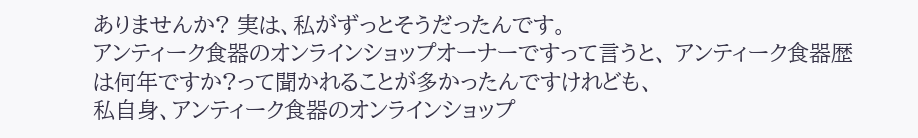ありませんか? 実は、私がずっとそうだったんです。
アンティーク食器のオンラインショップオーナーですって言うと、 アンティーク食器歴は何年ですか?って聞かれることが多かったんですけれども、
私自身、アンティーク食器のオンラインショップ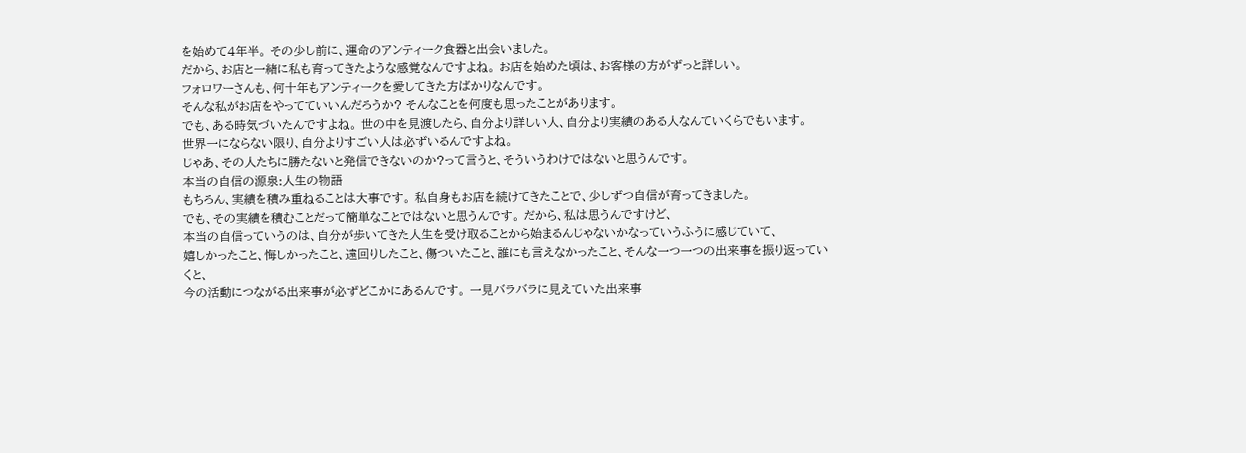を始めて4年半。 その少し前に、運命のアンティーク食器と出会いました。
だから、お店と一緒に私も育ってきたような感覚なんですよね。 お店を始めた頃は、お客様の方がずっと詳しい。
フォロワーさんも、何十年もアンティークを愛してきた方ばかりなんです。
そんな私がお店をやってていいんだろうか? そんなことを何度も思ったことがあります。
でも、ある時気づいたんですよね。 世の中を見渡したら、自分より詳しい人、自分より実績のある人なんていくらでもいます。
世界一にならない限り、自分よりすごい人は必ずいるんですよね。
じゃあ、その人たちに勝たないと発信できないのか?って言うと、そういうわけではないと思うんです。
本当の自信の源泉:人生の物語
もちろん、実績を積み重ねることは大事です。 私自身もお店を続けてきたことで、少しずつ自信が育ってきました。
でも、その実績を積むことだって簡単なことではないと思うんです。 だから、私は思うんですけど、
本当の自信っていうのは、自分が歩いてきた人生を受け取ることから始まるんじゃないかなっていうふうに感じていて、
嬉しかったこと、悔しかったこと、遠回りしたこと、傷ついたこと、誰にも言えなかったこと、そんな一つ一つの出来事を振り返っていくと、
今の活動につながる出来事が必ずどこかにあるんです。 一見バラバラに見えていた出来事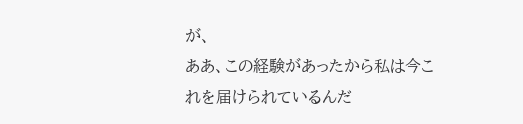が、
ああ、この経験があったから私は今これを届けられているんだ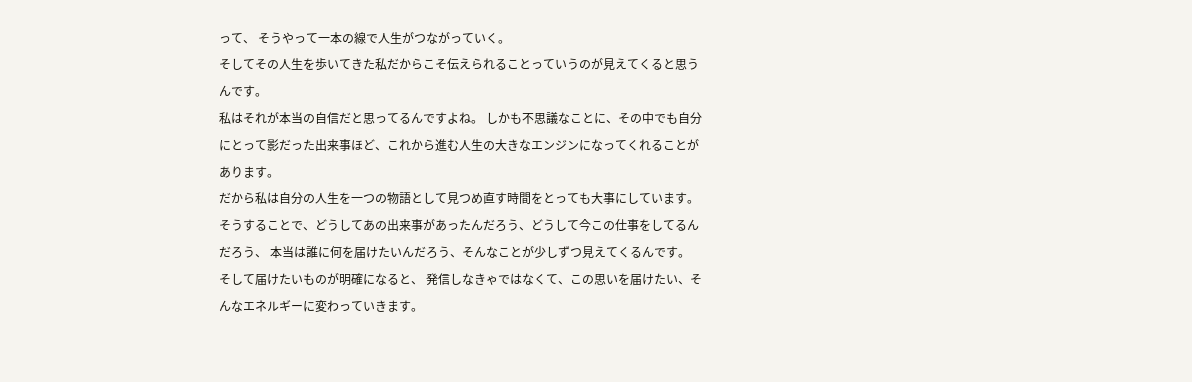って、 そうやって一本の線で人生がつながっていく。
そしてその人生を歩いてきた私だからこそ伝えられることっていうのが見えてくると思うんです。
私はそれが本当の自信だと思ってるんですよね。 しかも不思議なことに、その中でも自分にとって影だった出来事ほど、これから進む人生の大きなエンジンになってくれることがあります。
だから私は自分の人生を一つの物語として見つめ直す時間をとっても大事にしています。
そうすることで、どうしてあの出来事があったんだろう、どうして今この仕事をしてるんだろう、 本当は誰に何を届けたいんだろう、そんなことが少しずつ見えてくるんです。
そして届けたいものが明確になると、 発信しなきゃではなくて、この思いを届けたい、そんなエネルギーに変わっていきます。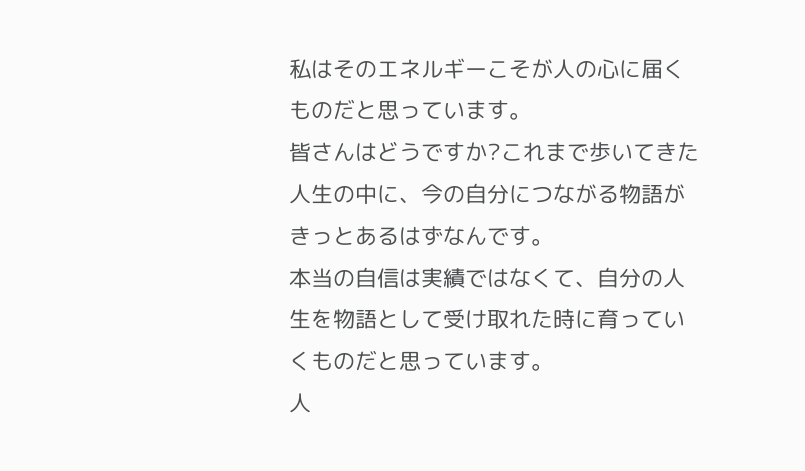私はそのエネルギーこそが人の心に届くものだと思っています。
皆さんはどうですか?これまで歩いてきた人生の中に、今の自分につながる物語がきっとあるはずなんです。
本当の自信は実績ではなくて、自分の人生を物語として受け取れた時に育っていくものだと思っています。
人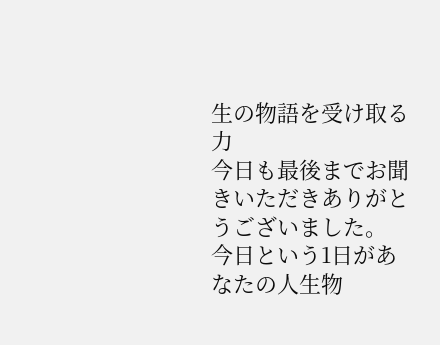生の物語を受け取る力
今日も最後までお聞きいただきありがとうございました。
今日という1日があなたの人生物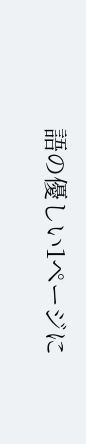語の優しい1ページに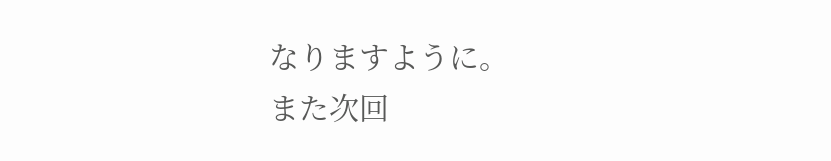なりますように。
また次回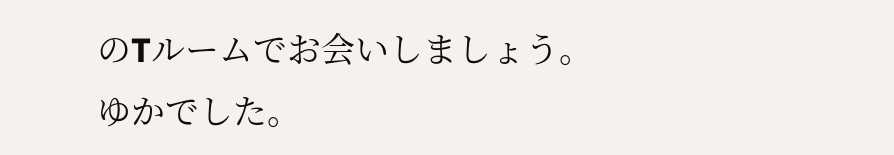のTルームでお会いしましょう。
ゆかでした。